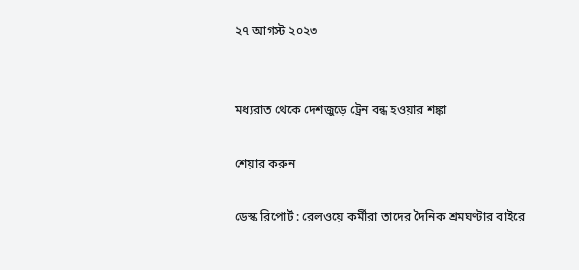২৭ আগস্ট ২০২৩


মধ্যরাত থেকে দেশজুড়ে ট্রেন বন্ধ হওয়ার শঙ্কা

শেয়ার করুন

ডেস্ক রিপোর্ট : রেলওয়ে কর্মীরা তাদের দৈনিক শ্রমঘণ্টার বাইরে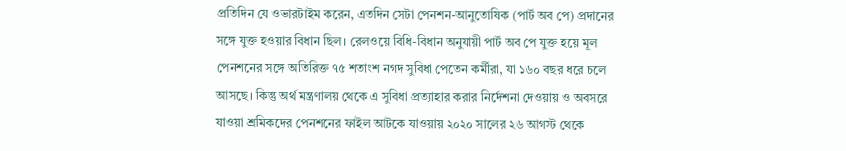প্রতিদিন যে ওভারটাইম করেন, এতদিন সেটা পেনশন-আনুতোষিক (পার্ট অব পে) প্রদানের সঙ্গে যুক্ত হওয়ার বিধান ছিল। রেলওয়ে বিধি-বিধান অনুযায়ী পার্ট অব পে যুক্ত হয়ে মূল পেনশনের সঙ্গে অতিরিক্ত ৭৫ শতাংশ নগদ সুবিধা পেতেন কর্মীরা, যা ১৬০ বছর ধরে চলে আসছে। কিন্তু অর্থ মন্ত্রণালয় থেকে এ সুবিধা প্রত্যাহার করার নির্দেশনা দেওয়ায় ও অবসরে যাওয়া শ্রমিকদের পেনশনের ফাইল আটকে যাওয়ায় ২০২০ সালের ২৬ আগস্ট থেকে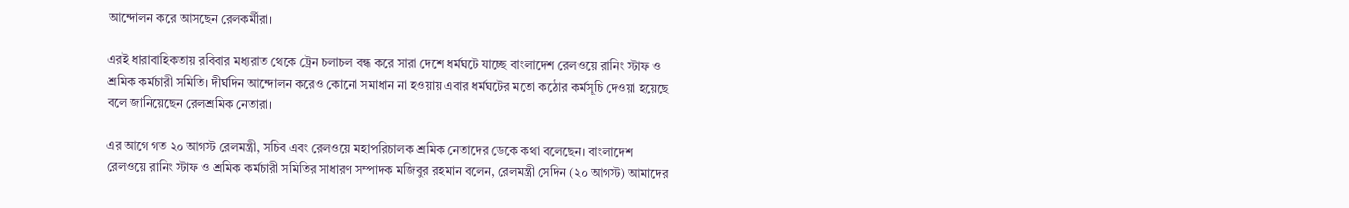আন্দোলন করে আসছেন রেলকর্মীরা।

এরই ধারাবাহিকতায় রবিবার মধ্যরাত থেকে ট্রেন চলাচল বন্ধ করে সারা দেশে ধর্মঘটে যাচ্ছে বাংলাদেশ রেলওয়ে রানিং স্টাফ ও শ্রমিক কর্মচারী সমিতি। দীর্ঘদিন আন্দোলন করেও কোনো সমাধান না হওয়ায় এবার ধর্মঘটের মতো কঠোর কর্মসূচি দেওয়া হয়েছে বলে জানিয়েছেন রেলশ্রমিক নেতারা।

এর আগে গত ২০ আগস্ট রেলমন্ত্রী, সচিব এবং রেলওয়ে মহাপরিচালক শ্রমিক নেতাদের ডেকে কথা বলেছেন। বাংলাদেশ রেলওয়ে রানিং স্টাফ ও শ্রমিক কর্মচারী সমিতির সাধারণ সম্পাদক মজিবুর রহমান বলেন, রেলমন্ত্রী সেদিন (২০ আগস্ট) আমাদের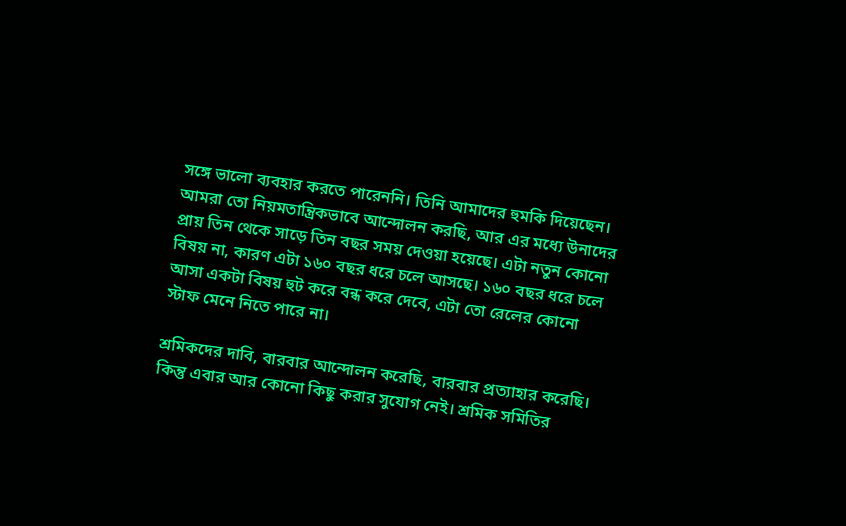সঙ্গে ভালো ব্যবহার করতে পারেননি। তিনি আমাদের হুমকি দিয়েছেন। আমরা তো নিয়মতান্ত্রিকভাবে আন্দোলন করছি, আর এর মধ্যে উনাদের প্রায় তিন থেকে সাড়ে তিন বছর সময় দেওয়া হয়েছে। এটা নতুন কোনো বিষয় না, কারণ এটা ১৬০ বছর ধরে চলে আসছে। ১৬০ বছর ধরে চলে আসা একটা বিষয় হুট করে বন্ধ করে দেবে, এটা তো রেলের কোনো স্টাফ মেনে নিতে পারে না।

শ্রমিকদের দাবি, বারবার আন্দোলন করেছি, বারবার প্রত্যাহার করেছি। কিন্তু এবার আর কোনো কিছু করার সুযোগ নেই। শ্রমিক সমিতির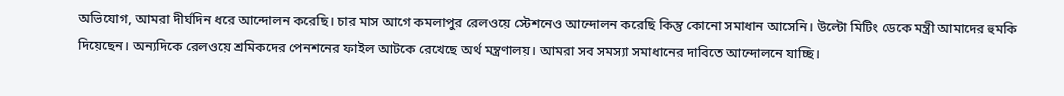অভিযোগ, আমরা দীর্ঘদিন ধরে আন্দোলন করেছি। চার মাস আগে কমলাপুর রেলওয়ে স্টেশনেও আন্দোলন করেছি কিন্তু কোনো সমাধান আসেনি। উল্টো মিটিং ডেকে মন্ত্রী আমাদের হুমকি দিয়েছেন। অন্যদিকে রেলওয়ে শ্রমিকদের পেনশনের ফাইল আটকে রেখেছে অর্থ মন্ত্রণালয়। আমরা সব সমস্যা সমাধানের দাবিতে আন্দোলনে যাচ্ছি।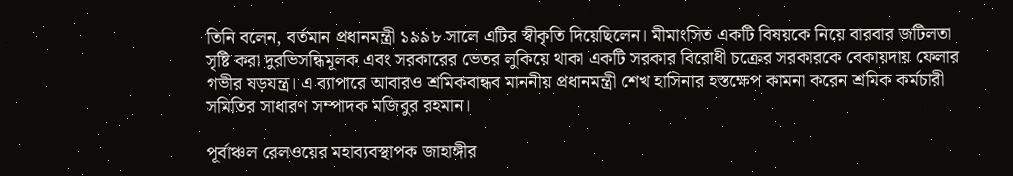তিনি বলেন, বর্তমান প্রধানমন্ত্রী ১৯৯৮ সালে এটির স্বীকৃতি দিয়েছিলেন। মীমাংসিত একটি বিষয়কে নিয়ে বারবার জটিলতা সৃষ্টি করা দুরভিসন্ধিমূলক এবং সরকারের ভেতর লুকিয়ে থাকা একটি সরকার বিরোধী চক্রের সরকারকে বেকায়দায় ফেলার গভীর ষড়যন্ত্র। এ ব্যাপারে আবারও শ্রমিকবান্ধব মাননীয় প্রধানমন্ত্রী শেখ হাসিনার হস্তক্ষেপ কামনা করেন শ্রমিক কর্মচারী সমিতির সাধারণ সম্পাদক মজিবুর রহমান।

পূর্বাঞ্চল রেলওয়ের মহাব্যবস্থাপক জাহাঙ্গীর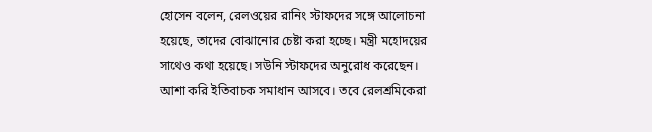হোসেন বলেন, রেলওয়ের রানিং স্টাফদের সঙ্গে আলোচনা হয়েছে, তাদের বোঝানোর চেষ্টা করা হচ্ছে। মন্ত্রী মহোদয়ের সাথেও কথা হয়েছে। সউনি স্টাফদের অনুরোধ করেছেন। আশা করি ইতিবাচক সমাধান আসবে। তবে রেলশ্রমিকেরা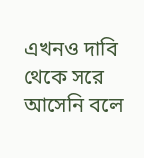এখনও দাবি থেকে সরে আসেনি বলে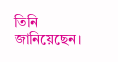তিনি জানিয়েছেন।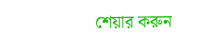শেয়ার করুন